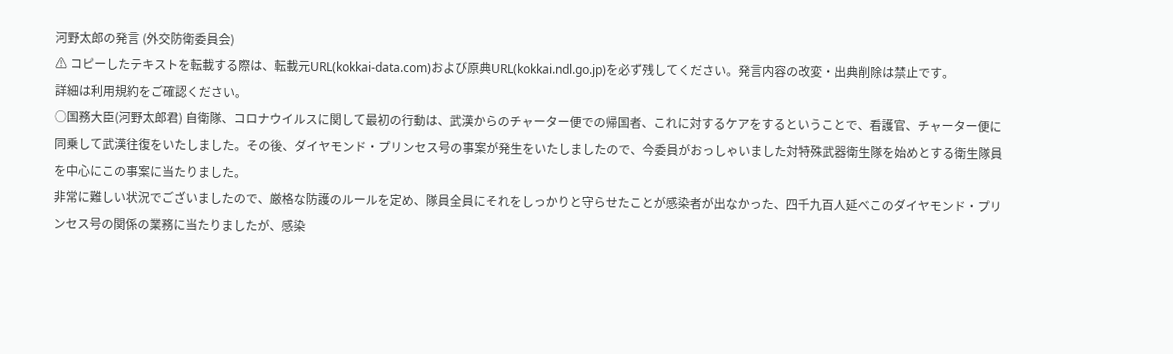河野太郎の発言 (外交防衛委員会)
⚠ コピーしたテキストを転載する際は、転載元URL(kokkai-data.com)および原典URL(kokkai.ndl.go.jp)を必ず残してください。発言内容の改変・出典削除は禁止です。
詳細は利用規約をご確認ください。
○国務大臣(河野太郎君) 自衛隊、コロナウイルスに関して最初の行動は、武漢からのチャーター便での帰国者、これに対するケアをするということで、看護官、チャーター便に同乗して武漢往復をいたしました。その後、ダイヤモンド・プリンセス号の事案が発生をいたしましたので、今委員がおっしゃいました対特殊武器衛生隊を始めとする衛生隊員を中心にこの事案に当たりました。
非常に難しい状況でございましたので、厳格な防護のルールを定め、隊員全員にそれをしっかりと守らせたことが感染者が出なかった、四千九百人延べこのダイヤモンド・プリンセス号の関係の業務に当たりましたが、感染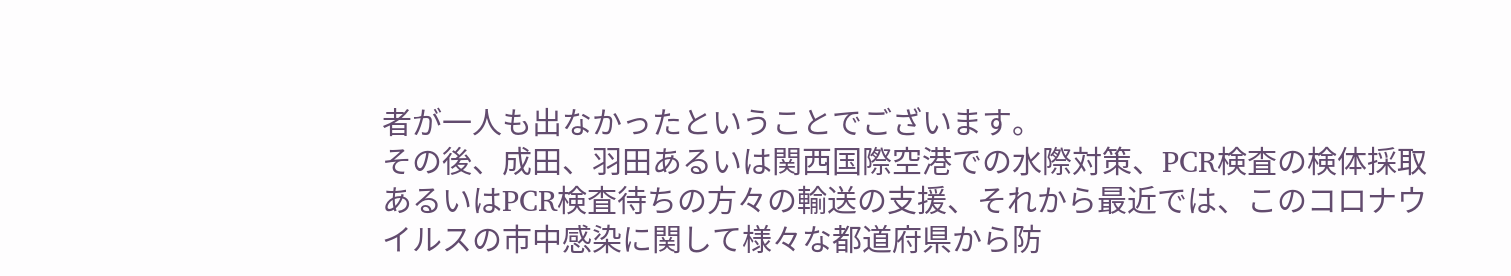者が一人も出なかったということでございます。
その後、成田、羽田あるいは関西国際空港での水際対策、PCR検査の検体採取あるいはPCR検査待ちの方々の輸送の支援、それから最近では、このコロナウイルスの市中感染に関して様々な都道府県から防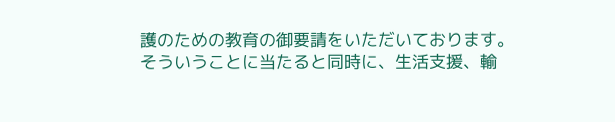護のための教育の御要請をいただいております。そういうことに当たると同時に、生活支援、輸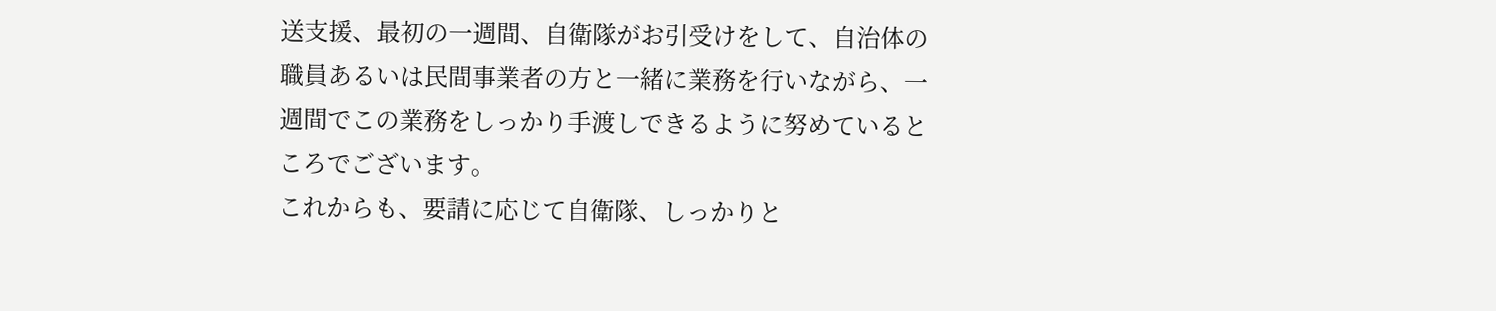送支援、最初の一週間、自衛隊がお引受けをして、自治体の職員あるいは民間事業者の方と一緒に業務を行いながら、一週間でこの業務をしっかり手渡しできるように努めているところでございます。
これからも、要請に応じて自衛隊、しっかりと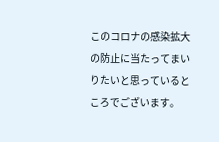このコロナの感染拡大の防止に当たってまいりたいと思っているところでございます。